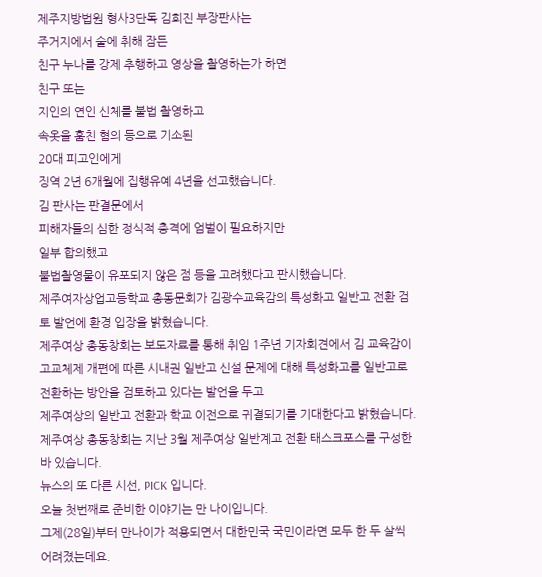제주지방법원 형사3단독 김희진 부장판사는
주거지에서 술에 취해 잠든
친구 누나를 강제 추행하고 영상을 촬영하는가 하면
친구 또는
지인의 연인 신체를 불법 촬영하고
속옷을 훔친 혐의 등으로 기소된
20대 피고인에게
징역 2년 6개월에 집행유예 4년을 선고했습니다.
김 판사는 판결문에서
피해자들의 심한 정식적 충격에 엄벌이 필요하지만
일부 합의했고
불법촬영물이 유포되지 않은 점 등을 고려했다고 판시했습니다.
제주여자상업고등학교 총동문회가 김광수교육감의 특성화고 일반고 전환 검토 발언에 환경 입장을 밝혔습니다.
제주여상 총동창회는 보도자료를 통해 취임 1주년 기자회견에서 김 교육감이 고교체제 개편에 따른 시내권 일반고 신설 문제에 대해 특성화고를 일반고로 전환하는 방안을 검토하고 있다는 발언을 두고
제주여상의 일반고 전환과 학교 이전으로 귀결되기를 기대한다고 밝혔습니다.
제주여상 총동창회는 지난 3월 제주여상 일반계고 전환 태스크포스를 구성한 바 있습니다.
뉴스의 또 다른 시선, PICK 입니다.
오늘 첫번째로 준비한 이야기는 만 나이입니다.
그제(28일)부터 만나이가 적용되면서 대한민국 국민이라면 모두 한 두 살씩 어려졌는데요.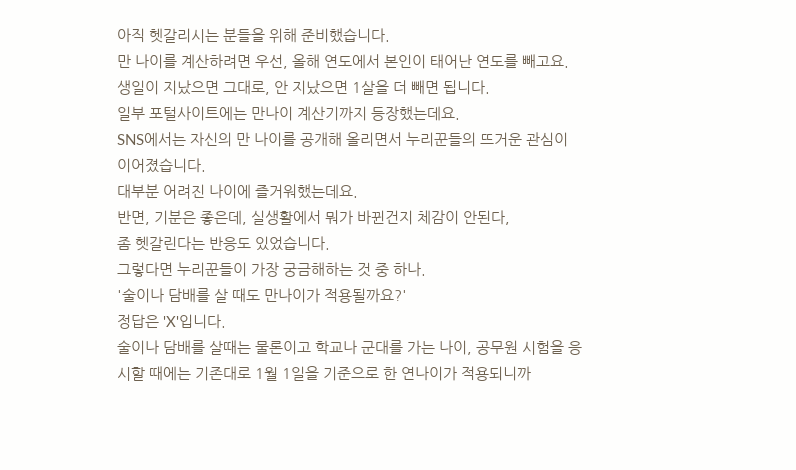아직 헷갈리시는 분들을 위해 준비했습니다.
만 나이를 계산하려면 우선, 올해 연도에서 본인이 태어난 연도를 빼고요.
생일이 지났으면 그대로, 안 지났으면 1살을 더 빼면 됩니다.
일부 포털사이트에는 만나이 계산기까지 등장했는데요.
SNS에서는 자신의 만 나이를 공개해 올리면서 누리꾼들의 뜨거운 관심이 이어졌습니다.
대부분 어려진 나이에 즐거워했는데요.
반면, 기분은 좋은데, 실생활에서 뭐가 바뀐건지 체감이 안된다,
좀 헷갈린다는 반응도 있었습니다.
그렇다면 누리꾼들이 가장 궁금해하는 것 중 하나.
'술이나 담배를 살 때도 만나이가 적용될까요?'
정답은 'X'입니다.
술이나 담배를 살때는 물론이고 학교나 군대를 가는 나이, 공무원 시험을 응시할 때에는 기존대로 1월 1일을 기준으로 한 연나이가 적용되니까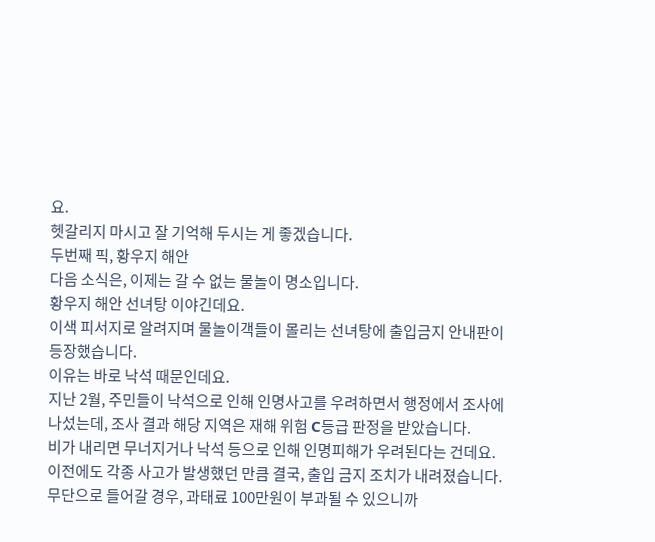요.
헷갈리지 마시고 잘 기억해 두시는 게 좋겠습니다.
두번째 픽, 황우지 해안
다음 소식은, 이제는 갈 수 없는 물놀이 명소입니다.
황우지 해안 선녀탕 이야긴데요.
이색 피서지로 알려지며 물놀이객들이 몰리는 선녀탕에 출입금지 안내판이 등장했습니다.
이유는 바로 낙석 때문인데요.
지난 2월, 주민들이 낙석으로 인해 인명사고를 우려하면서 행정에서 조사에 나섰는데, 조사 결과 해당 지역은 재해 위험 C등급 판정을 받았습니다.
비가 내리면 무너지거나 낙석 등으로 인해 인명피해가 우려된다는 건데요.
이전에도 각종 사고가 발생했던 만큼 결국, 출입 금지 조치가 내려졌습니다.
무단으로 들어갈 경우, 과태료 100만원이 부과될 수 있으니까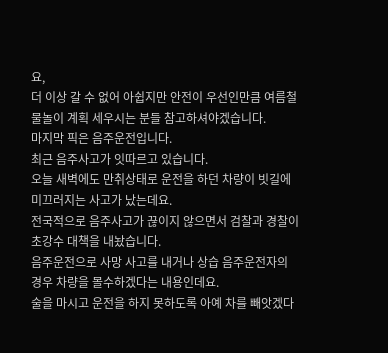요,
더 이상 갈 수 없어 아쉽지만 안전이 우선인만큼 여름철 물놀이 계획 세우시는 분들 참고하셔야겠습니다.
마지막 픽은 음주운전입니다.
최근 음주사고가 잇따르고 있습니다.
오늘 새벽에도 만취상태로 운전을 하던 차량이 빗길에 미끄러지는 사고가 났는데요.
전국적으로 음주사고가 끊이지 않으면서 검찰과 경찰이 초강수 대책을 내놨습니다.
음주운전으로 사망 사고를 내거나 상습 음주운전자의 경우 차량을 몰수하겠다는 내용인데요.
술을 마시고 운전을 하지 못하도록 아예 차를 빼앗겠다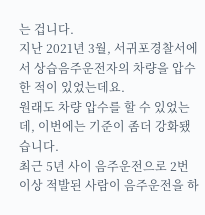는 겁니다.
지난 2021년 3월, 서귀포경찰서에서 상습음주운전자의 차량을 압수한 적이 있었는데요.
원래도 차량 압수를 할 수 있었는데, 이번에는 기준이 좀더 강화됐습니다.
최근 5년 사이 음주운전으로 2번 이상 적발된 사람이 음주운전을 하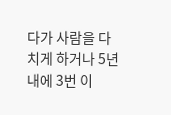다가 사람을 다치게 하거나 5년 내에 3번 이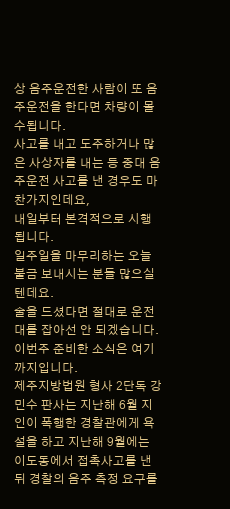상 음주운전한 사람이 또 음주운전을 한다면 차량이 몰수됩니다.
사고를 내고 도주하거나 많은 사상자를 내는 등 중대 음주운전 사고를 낸 경우도 마찬가지인데요,
내일부터 본격적으로 시행됩니다.
일주일을 마무리하는 오늘 불금 보내시는 분들 많으실텐데요.
술을 드셨다면 절대로 운전대를 잡아선 안 되겠습니다.
이번주 준비한 소식은 여기까지입니다.
제주지방법원 형사 2단독 강민수 판사는 지난해 6월 지인이 폭행한 경찰관에게 욕설을 하고 지난해 9월에는 이도동에서 접촉사고를 낸 뒤 경찰의 음주 측정 요구를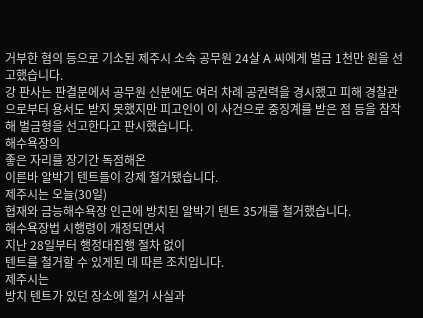거부한 혐의 등으로 기소된 제주시 소속 공무원 24살 A 씨에게 벌금 1천만 원을 선고했습니다.
강 판사는 판결문에서 공무원 신분에도 여러 차례 공권력을 경시했고 피해 경찰관으로부터 용서도 받지 못했지만 피고인이 이 사건으로 중징계를 받은 점 등을 참작해 벌금형을 선고한다고 판시했습니다.
해수욕장의
좋은 자리를 장기간 독점해온
이른바 알박기 텐트들이 강제 철거됐습니다.
제주시는 오늘(30일)
협재와 금능해수욕장 인근에 방치된 알박기 텐트 35개를 철거했습니다.
해수욕장법 시행령이 개정되면서
지난 28일부터 행정대집행 절차 없이
텐트를 철거할 수 있게된 데 따른 조치입니다.
제주시는
방치 텐트가 있던 장소에 철거 사실과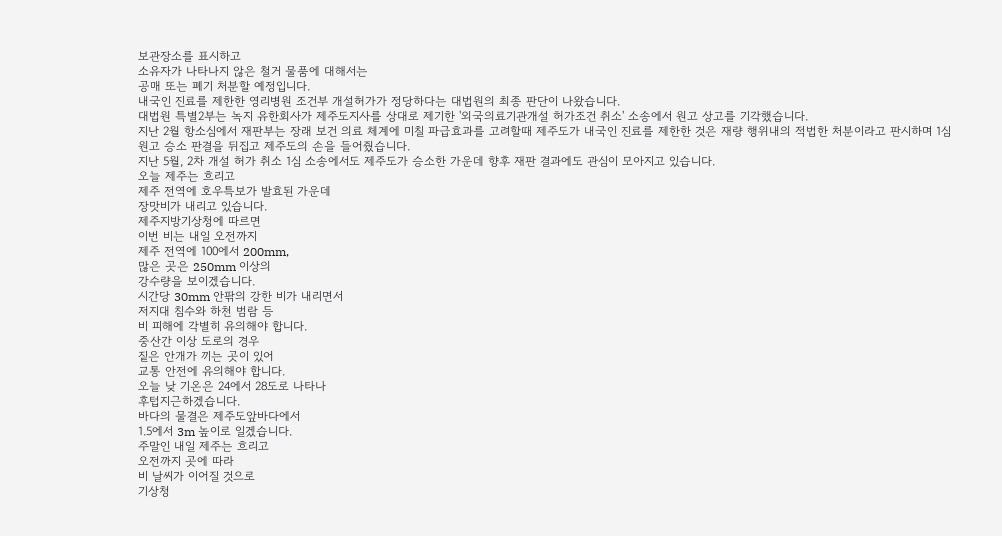보관장소를 표시하고
소유자가 나타나지 않은 철거 물품에 대해서는
공매 또는 폐기 처분할 예정입니다.
내국인 진료를 제한한 영리병원 조건부 개설허가가 정당하다는 대법원의 최종 판단이 나왔습니다.
대법원 특별2부는 녹지 유한회사가 제주도지사를 상대로 제기한 '외국의료기관개설 허가조건 취소' 소송에서 원고 상고를 기각했습니다.
지난 2월 항소심에서 재판부는 장래 보건 의료 체계에 미칠 파급효과를 고려할때 제주도가 내국인 진료를 제한한 것은 재량 행위내의 적법한 처분이라고 판시하며 1심 원고 승소 판결을 뒤집고 제주도의 손을 들어줬습니다.
지난 5월, 2차 개설 허가 취소 1심 소송에서도 제주도가 승소한 가운데 향후 재판 결과에도 관심이 모아지고 있습니다.
오늘 제주는 흐리고
제주 전역에 호우특보가 발효된 가운데
장맛비가 내리고 있습니다.
제주지방기상청에 따르면
이번 비는 내일 오전까지
제주 전역에 100에서 200mm,
많은 곳은 250mm 이상의
강수량을 보이겠습니다.
시간당 30mm 안팎의 강한 비가 내리면서
저지대 침수와 하천 범람 등
비 피해에 각별히 유의해야 합니다.
중산간 이상 도로의 경우
짙은 안개가 끼는 곳이 있어
교통 안전에 유의해야 합니다.
오늘 낮 기온은 24에서 28도로 나타나
후텁지근하겠습니다.
바다의 물결은 제주도앞바다에서
1.5에서 3m 높이로 일겠습니다.
주말인 내일 제주는 흐리고
오전까지 곳에 따라
비 날씨가 이어질 것으로
기상청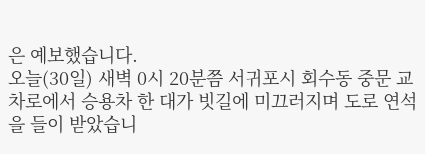은 예보했습니다.
오늘(30일) 새벽 0시 20분쯤 서귀포시 회수동 중문 교차로에서 승용차 한 대가 빗길에 미끄러지며 도로 연석을 들이 받았습니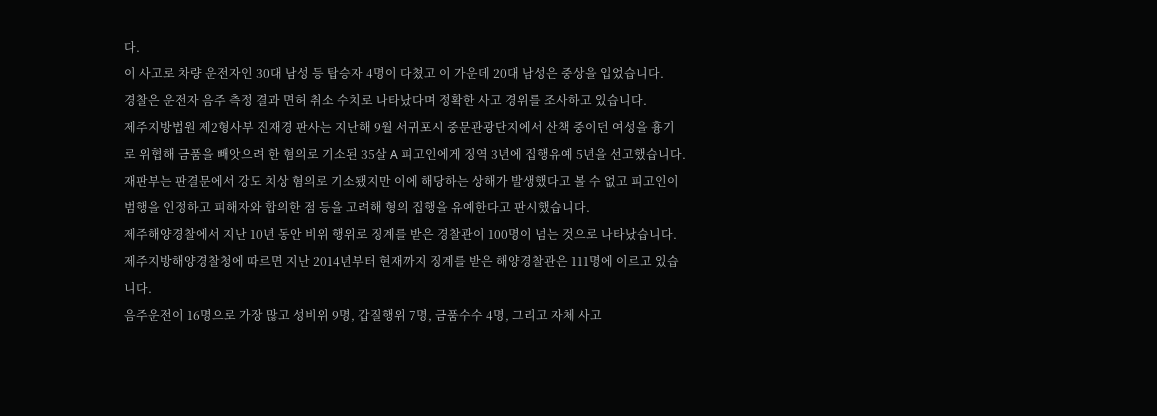다.
이 사고로 차량 운전자인 30대 남성 등 탑승자 4명이 다쳤고 이 가운데 20대 남성은 중상을 입었습니다.
경찰은 운전자 음주 측정 결과 면허 취소 수치로 나타났다며 정확한 사고 경위를 조사하고 있습니다.
제주지방법원 제2형사부 진재경 판사는 지난해 9월 서귀포시 중문관광단지에서 산책 중이던 여성을 흉기로 위협해 금품을 빼앗으려 한 혐의로 기소된 35살 A 피고인에게 징역 3년에 집행유예 5년을 선고했습니다.
재판부는 판결문에서 강도 치상 혐의로 기소됐지만 이에 해당하는 상해가 발생했다고 볼 수 없고 피고인이 범행을 인정하고 피해자와 합의한 점 등을 고려해 형의 집행을 유예한다고 판시했습니다.
제주해양경찰에서 지난 10년 동안 비위 행위로 징계를 받은 경찰관이 100명이 넘는 것으로 나타났습니다.
제주지방해양경찰청에 따르면 지난 2014년부터 현재까지 징계를 받은 해양경찰관은 111명에 이르고 있습니다.
음주운전이 16명으로 가장 많고 성비위 9명, 갑질행위 7명, 금품수수 4명, 그리고 자체 사고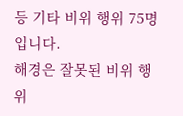등 기타 비위 행위 75명입니다.
해경은 잘못된 비위 행위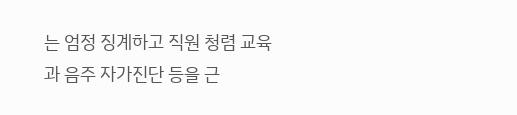는 엄정 징계하고 직원 청렴 교육과 음주 자가진단 등을 근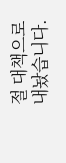절 대책으로 내놨습니다.